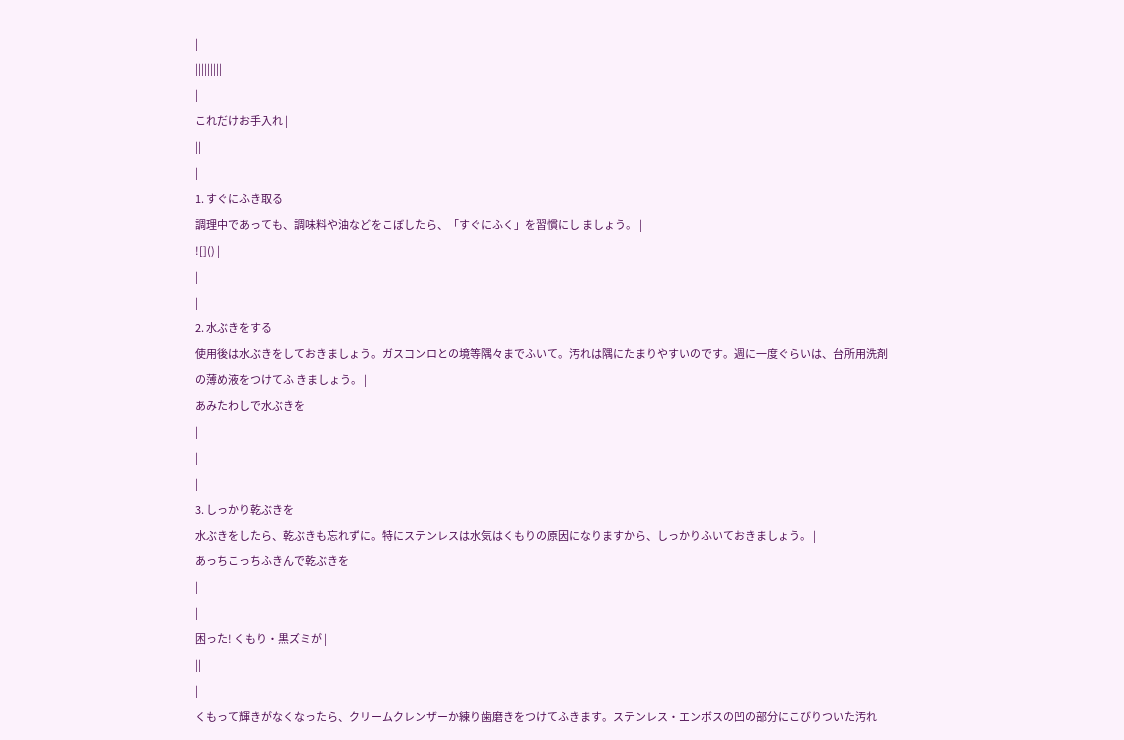|
|||||||||
|
これだけお手入れ |
||
|
1. すぐにふき取る
調理中であっても、調味料や油などをこぼしたら、「すぐにふく」を習慣にし ましょう。 |
![]() |
|
|
2. 水ぶきをする
使用後は水ぶきをしておきましょう。ガスコンロとの境等隅々までふいて。汚れは隅にたまりやすいのです。週に一度ぐらいは、台所用洗剤の薄め液をつけてふ きましょう。 |
あみたわしで水ぶきを
|
|
|
3. しっかり乾ぶきを
水ぶきをしたら、乾ぶきも忘れずに。特にステンレスは水気はくもりの原因になりますから、しっかりふいておきましょう。 |
あっちこっちふきんで乾ぶきを
|
|
困った! くもり・黒ズミが |
||
|
くもって輝きがなくなったら、クリームクレンザーか練り歯磨きをつけてふきます。ステンレス・エンボスの凹の部分にこびりついた汚れ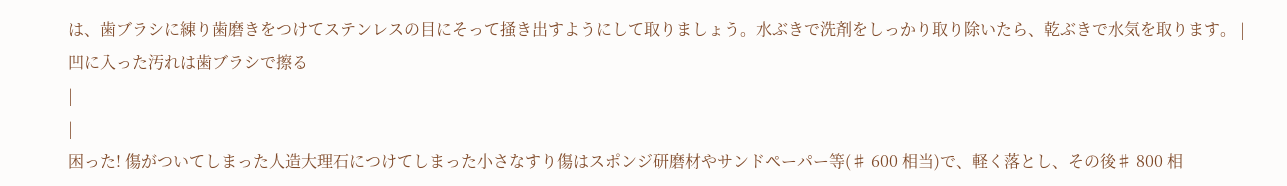は、歯ブラシに練り歯磨きをつけてステンレスの目にそって掻き出すようにして取りましょう。水ぶきで洗剤をしっかり取り除いたら、乾ぶきで水気を取ります。 |
凹に入った汚れは歯ブラシで擦る
|
|
困った! 傷がついてしまった人造大理石につけてしまった小さなすり傷はスポンジ研磨材やサンドペーパー等(♯ 600 相当)で、軽く落とし、その後♯ 800 相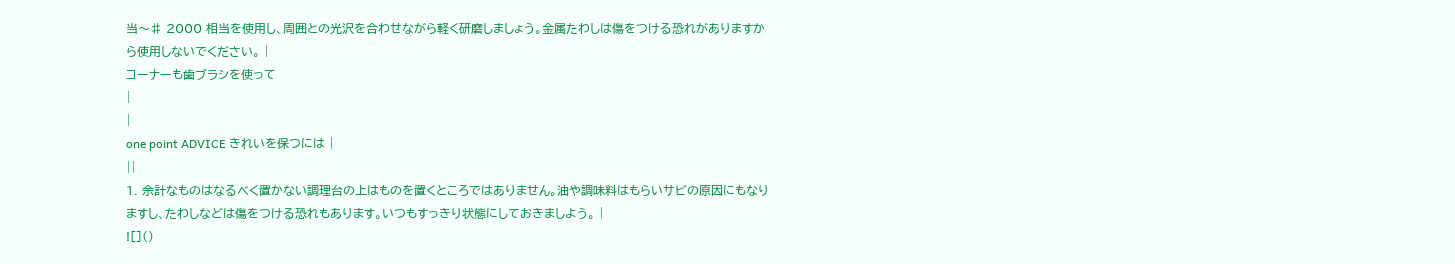当〜♯ 2000 相当を使用し、周囲との光沢を合わせながら軽く研磨しましょう。金属たわしは傷をつける恐れがありますから使用しないでください。 |
コーナーも歯ブラシを使って
|
|
one point ADVICE きれいを保つには |
||
1. 余計なものはなるべく置かない調理台の上はものを置くところではありません。油や調味料はもらいサビの原因にもなりますし、たわしなどは傷をつける恐れもあります。いつもすっきり状態にしておきましよう。 |
![]()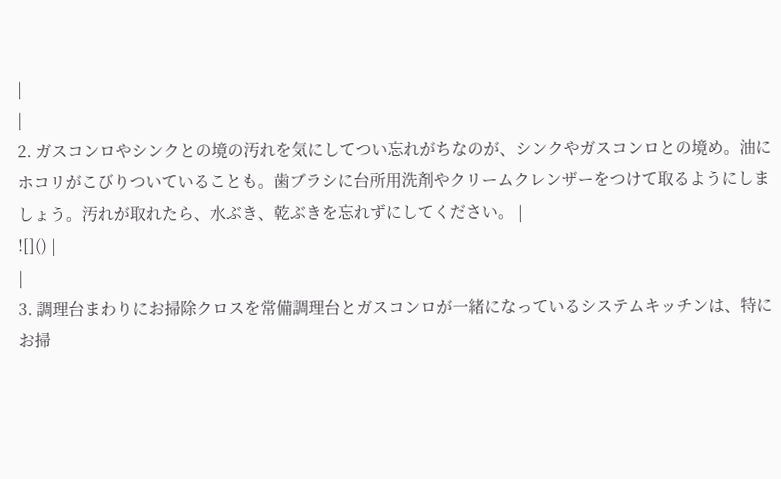|
|
2. ガスコンロやシンクとの境の汚れを気にしてつい忘れがちなのが、シンクやガスコンロとの境め。油にホコリがこびりついていることも。歯ブラシに台所用洗剤やクリームクレンザーをつけて取るようにしましょう。汚れが取れたら、水ぶき、乾ぶきを忘れずにしてください。 |
![]() |
|
3. 調理台まわりにお掃除クロスを常備調理台とガスコンロが一緒になっているシステムキッチンは、特にお掃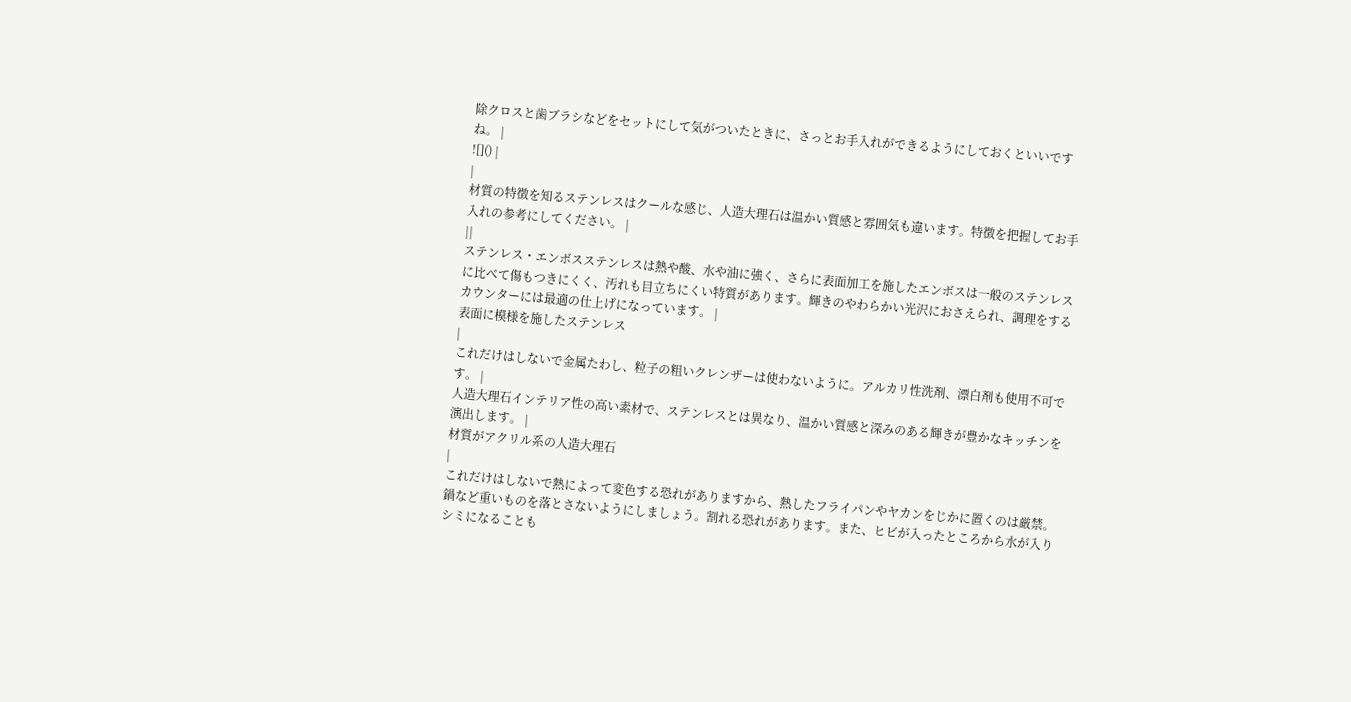除クロスと歯ブラシなどをセットにして気がついたときに、さっとお手入れができるようにしておくといいですね。 |
![]() |
|
材質の特徴を知るステンレスはクールな感じ、人造大理石は温かい質感と雰囲気も違います。特徴を把握してお手入れの参考にしてください。 |
||
ステンレス・エンボスステンレスは熱や酸、水や油に強く、さらに表面加工を施したエンボスは一般のステンレスに比べて傷もつきにくく、汚れも目立ちにくい特質があります。輝きのやわらかい光沢におさえられ、調理をするカウンターには最適の仕上げになっています。 |
表面に模様を施したステンレス
|
これだけはしないで金属たわし、粒子の粗いクレンザーは使わないように。アルカリ性洗剤、漂白剤も使用不可です。 |
人造大理石インテリア性の高い素材で、ステンレスとは異なり、温かい質感と深みのある輝きが豊かなキッチンを演出します。 |
材質がアクリル系の人造大理石
|
これだけはしないで熱によって変色する恐れがありますから、熱したフライパンやヤカンをじかに置くのは厳禁。 鍋など重いものを落とさないようにしましょう。割れる恐れがあります。また、ヒビが入ったところから水が入りシミになることも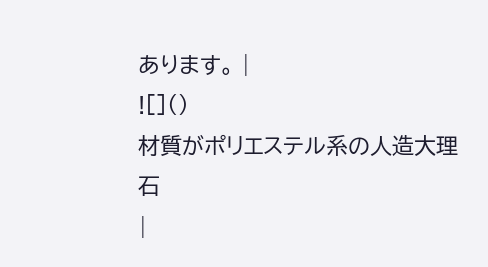あります。 |
![]()
材質がポリエステル系の人造大理石
|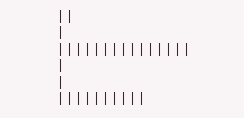||
|
|||||||||||||||
|
|
||||||||||